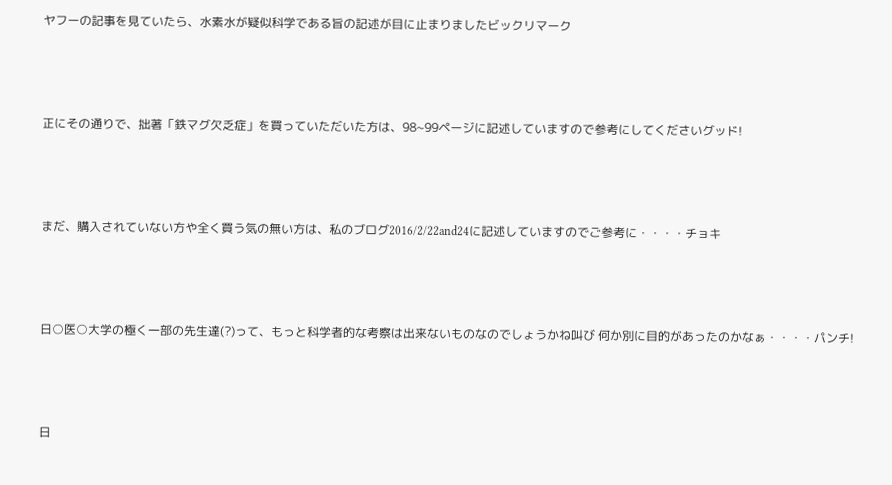ヤフーの記事を見ていたら、水素水が疑似科学である旨の記述が目に止まりましたビックリマーク



正にその通りで、拙著「鉄マグ欠乏症」を買っていただいた方は、98~99ページに記述していますので参考にしてくださいグッド!



まだ、購入されていない方や全く買う気の無い方は、私のブログ2016/2/22and24に記述していますのでご参考に・・・・チョキ



日○医○大学の極く一部の先生達(?)って、もっと科学者的な考察は出来ないものなのでしょうかね叫び 何か別に目的があったのかなぁ・・・・パンチ!



日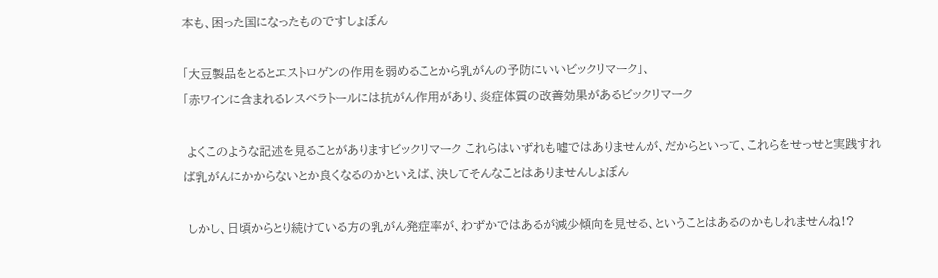本も、困った国になったものですしょぼん

「大豆製品をとるとエストロゲンの作用を弱めることから乳がんの予防にいいビックリマーク」、
「赤ワインに含まれるレスベラトールには抗がん作用があり、炎症体質の改善効果があるビックリマーク

 よくこのような記述を見ることがありますビックリマーク これらはいずれも嘘ではありませんが、だからといって、これらをせっせと実践すれば乳がんにかからないとか良くなるのかといえば、決してそんなことはありませんしょぼん

 しかし、日頃からとり続けている方の乳がん発症率が、わずかではあるが減少傾向を見せる、ということはあるのかもしれませんね!?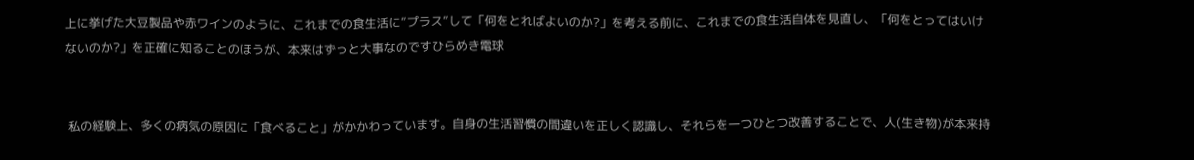上に挙げた大豆製品や赤ワインのように、これまでの食生活に”プラス”して「何をとればよいのか?」を考える前に、これまでの食生活自体を見直し、「何をとってはいけないのか?」を正確に知ることのほうが、本来はずっと大事なのですひらめき電球


 私の経験上、多くの病気の原因に「食べること」がかかわっています。自身の生活習慣の間違いを正しく認識し、それらを一つひとつ改善することで、人(生き物)が本来持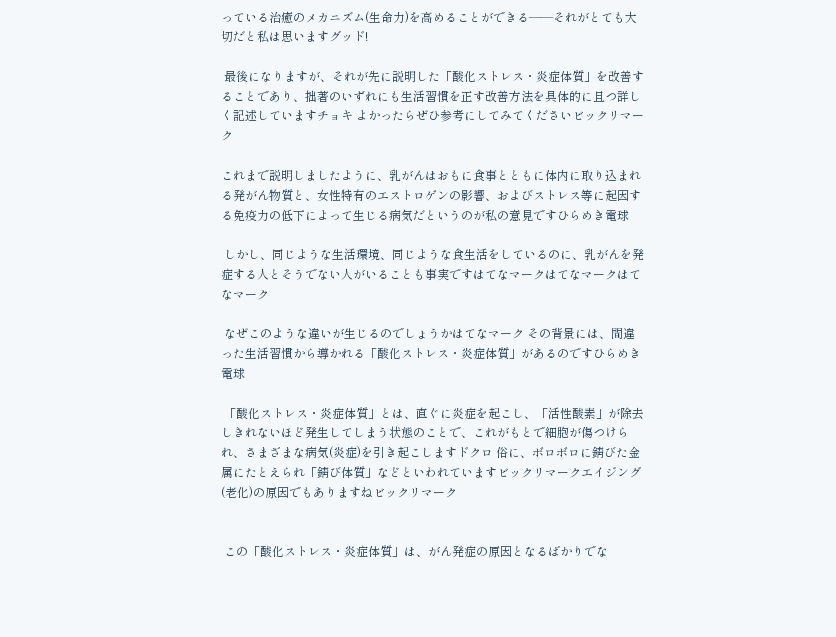っている治癒のメカニズム(生命力)を高めることができる――それがとても大切だと私は思いますグッド!

 最後になりますが、それが先に説明した「酸化ストレス・炎症体質」を改善することであり、拙著のいずれにも生活習慣を正す改善方法を具体的に且つ詳しく記述していますチョキ よかったらぜひ参考にしてみてくださいビックリマーク

これまで説明しましたように、乳がんはおもに食事とともに体内に取り込まれる発がん物質と、女性特有のエストロゲンの影響、およびストレス等に起因する免疫力の低下によって生じる病気だというのが私の意見ですひらめき電球

 しかし、同じような生活環境、同じような食生活をしているのに、乳がんを発症する人とそうでない人がいることも事実ですはてなマークはてなマークはてなマーク

 なぜこのような違いが生じるのでしょうかはてなマーク その背景には、間違った生活習慣から導かれる「酸化ストレス・炎症体質」があるのですひらめき電球

 「酸化ストレス・炎症体質」とは、直ぐに炎症を起こし、「活性酸素」が除去しきれないほど発生してしまう状態のことで、これがもとで細胞が傷つけられ、さまざまな病気(炎症)を引き起こしますドクロ 俗に、ボロボロに錆びた金属にたとえられ「錆び体質」などといわれていますビックリマークエイジング(老化)の原因でもありますねビックリマーク


 この「酸化ストレス・炎症体質」は、がん発症の原因となるばかりでな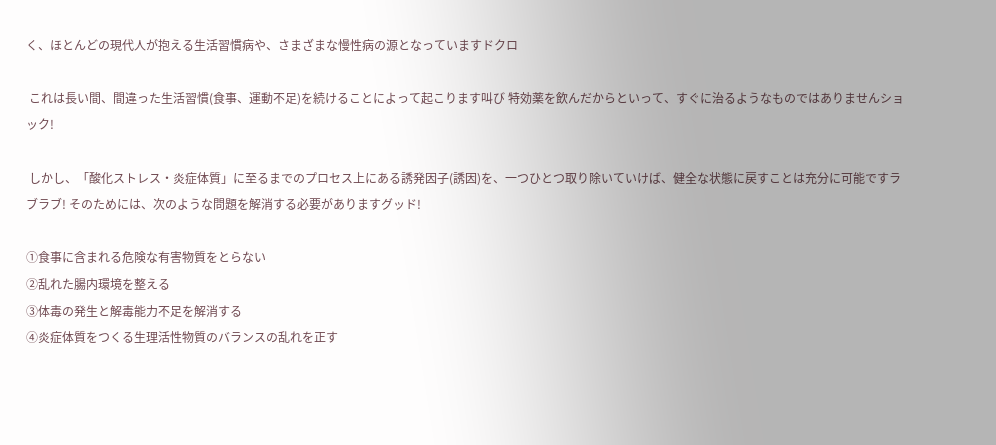く、ほとんどの現代人が抱える生活習慣病や、さまざまな慢性病の源となっていますドクロ

 これは長い間、間違った生活習慣(食事、運動不足)を続けることによって起こります叫び 特効薬を飲んだからといって、すぐに治るようなものではありませんショック!

 しかし、「酸化ストレス・炎症体質」に至るまでのプロセス上にある誘発因子(誘因)を、一つひとつ取り除いていけば、健全な状態に戻すことは充分に可能ですラブラブ! そのためには、次のような問題を解消する必要がありますグッド!

①食事に含まれる危険な有害物質をとらない
②乱れた腸内環境を整える
③体毒の発生と解毒能力不足を解消する
④炎症体質をつくる生理活性物質のバランスの乱れを正す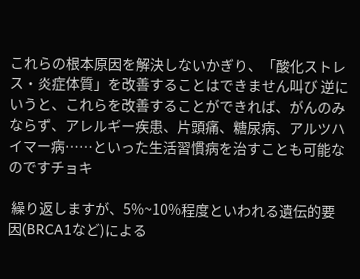これらの根本原因を解決しないかぎり、「酸化ストレス・炎症体質」を改善することはできません叫び 逆にいうと、これらを改善することができれば、がんのみならず、アレルギー疾患、片頭痛、糖尿病、アルツハイマー病……といった生活習慣病を治すことも可能なのですチョキ

 繰り返しますが、5%~10%程度といわれる遺伝的要因(BRCA1など)による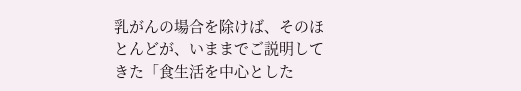乳がんの場合を除けば、そのほとんどが、いままでご説明してきた「食生活を中心とした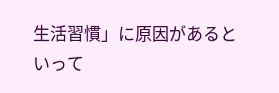生活習慣」に原因があるといって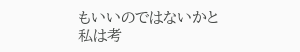もいいのではないかと私は考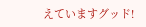えていますグッド!